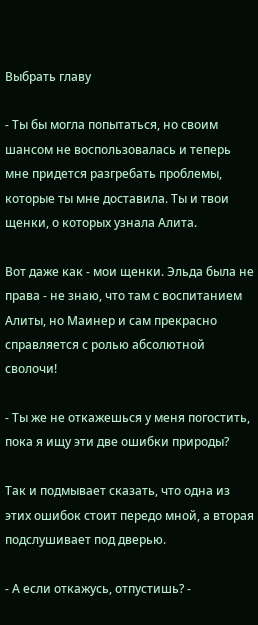Выбрать главу

- Ты бы могла попытаться, но своим шансом не воспользовалась и теперь мне придется разгребать проблемы, которые ты мне доставила. Ты и твои щенки, о которых узнала Алита.

Вот даже как - мои щенки. Эльда была не права - не знаю, что там с воспитанием Алиты, но Маинер и сам прекрасно справляется с ролью абсолютной сволочи!

- Ты же не откажешься у меня погостить, пока я ищу эти две ошибки природы?

Так и подмывает сказать, что одна из этих ошибок стоит передо мной, а вторая подслушивает под дверью.

- А если откажусь, отпустишь? -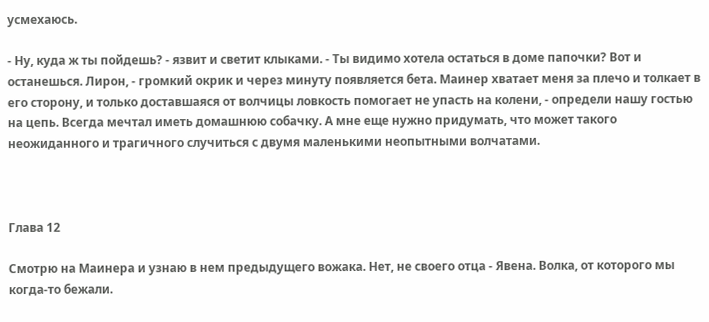усмехаюсь.

- Ну, куда ж ты пойдешь? - язвит и светит клыками. - Ты видимо хотела остаться в доме папочки? Вот и останешься. Лирон, - громкий окрик и через минуту появляется бета. Маинер хватает меня за плечо и толкает в его сторону, и только доставшаяся от волчицы ловкость помогает не упасть на колени, - определи нашу гостью на цепь. Всегда мечтал иметь домашнюю собачку. А мне еще нужно придумать, что может такого неожиданного и трагичного случиться с двумя маленькими неопытными волчатами.



Глава 12

Смотрю на Маинера и узнаю в нем предыдущего вожака. Нет, не своего отца - Явена. Волка, от которого мы когда-то бежали.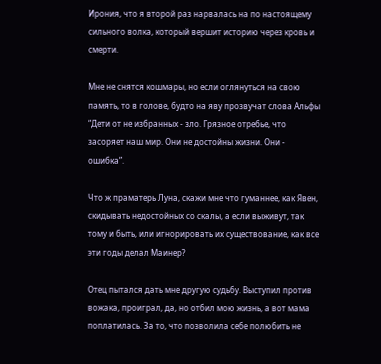Ирония, что я второй раз нарвалась на по настоящему сильного волка, который вершит историю через кровь и смерти.

Мне не снятся кошмары, но если оглянуться на свою память, то в голове, будто на яву прозвучат слова Альфы “Дети от не избранных - зло. Грязное отребье, что засоряет наш мир. Они не достойны жизни. Они - ошибка”.

Что ж праматерь Луна, скажи мне что гуманнее, как Явен, скидывать недостойных со скалы, а если выживут, так тому и быть, или игнорировать их существование, как все эти годы делал Маинер?

Отец пытался дать мне другую судьбу. Выступил против вожака, проиграл, да, но отбил мою жизнь, а вот мама поплатилась. За то, что позволила себе полюбить не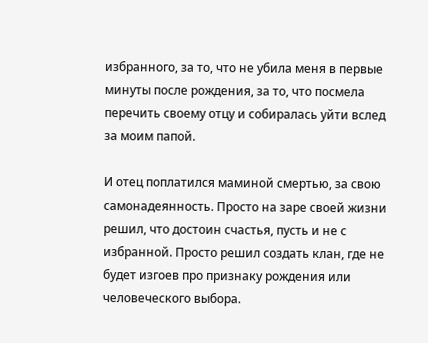избранного, за то, что не убила меня в первые минуты после рождения, за то, что посмела перечить своему отцу и собиралась уйти вслед за моим папой.

И отец поплатился маминой смертью, за свою самонадеянность. Просто на заре своей жизни решил, что достоин счастья, пусть и не с избранной. Просто решил создать клан, где не будет изгоев про признаку рождения или человеческого выбора.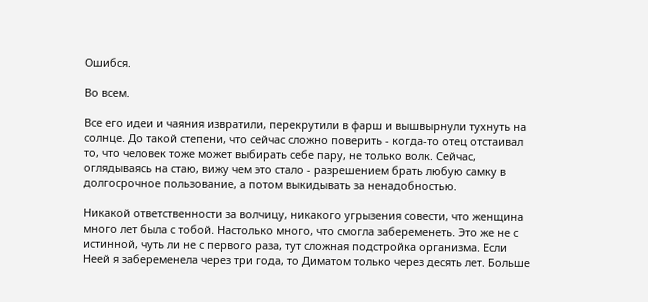Ошибся.

Во всем.

Все его идеи и чаяния извратили, перекрутили в фарш и вышвырнули тухнуть на солнце. До такой степени, что сейчас сложно поверить - когда-то отец отстаивал то, что человек тоже может выбирать себе пару, не только волк. Сейчас, оглядываясь на стаю, вижу чем это стало - разрешением брать любую самку в долгосрочное пользование, а потом выкидывать за ненадобностью.

Никакой ответственности за волчицу, никакого угрызения совести, что женщина много лет была с тобой. Настолько много, что смогла забеременеть. Это же не с истинной, чуть ли не с первого раза, тут сложная подстройка организма. Если Неей я забеременела через три года, то Диматом только через десять лет. Больше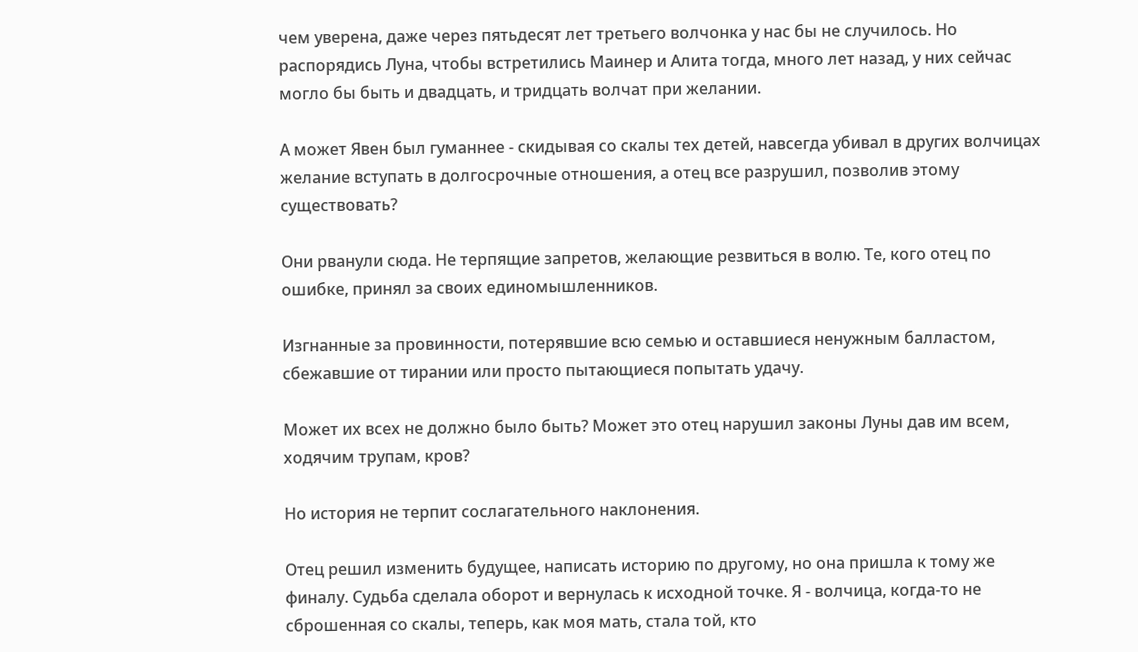чем уверена, даже через пятьдесят лет третьего волчонка у нас бы не случилось. Но распорядись Луна, чтобы встретились Маинер и Алита тогда, много лет назад, у них сейчас могло бы быть и двадцать, и тридцать волчат при желании.

А может Явен был гуманнее - скидывая со скалы тех детей, навсегда убивал в других волчицах желание вступать в долгосрочные отношения, а отец все разрушил, позволив этому существовать?

Они рванули сюда. Не терпящие запретов, желающие резвиться в волю. Те, кого отец по ошибке, принял за своих единомышленников.

Изгнанные за провинности, потерявшие всю семью и оставшиеся ненужным балластом, сбежавшие от тирании или просто пытающиеся попытать удачу.

Может их всех не должно было быть? Может это отец нарушил законы Луны дав им всем, ходячим трупам, кров?

Но история не терпит сослагательного наклонения.

Отец решил изменить будущее, написать историю по другому, но она пришла к тому же финалу. Судьба сделала оборот и вернулась к исходной точке. Я - волчица, когда-то не сброшенная со скалы, теперь, как моя мать, стала той, кто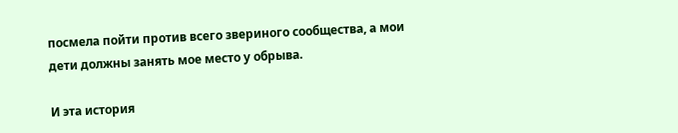посмела пойти против всего звериного сообщества, а мои дети должны занять мое место у обрыва.

И эта история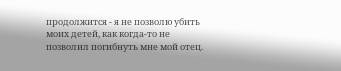продолжится - я не позволю убить моих детей, как когда-то не позволил погибнуть мне мой отец.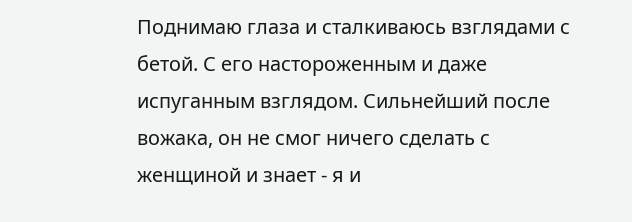Поднимаю глаза и сталкиваюсь взглядами с бетой. С его настороженным и даже испуганным взглядом. Сильнейший после вожака, он не смог ничего сделать с женщиной и знает - я и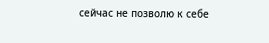сейчас не позволю к себе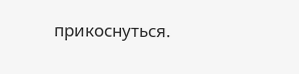прикоснуться.